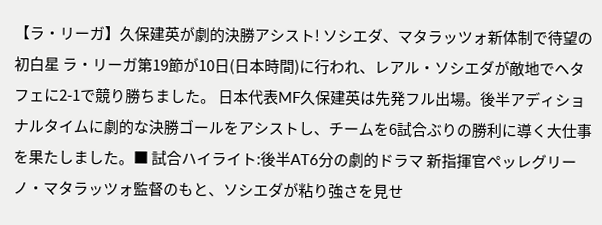【ラ・リーガ】久保建英が劇的決勝アシスト! ソシエダ、マタラッツォ新体制で待望の初白星 ラ・リーガ第19節が10日(日本時間)に行われ、レアル・ソシエダが敵地でヘタフェに2-1で競り勝ちました。 日本代表MF久保建英は先発フル出場。後半アディショナルタイムに劇的な決勝ゴールをアシストし、チームを6試合ぶりの勝利に導く大仕事を果たしました。■ 試合ハイライト:後半AT6分の劇的ドラマ 新指揮官ペッレグリーノ・マタラッツォ監督のもと、ソシエダが粘り強さを見せ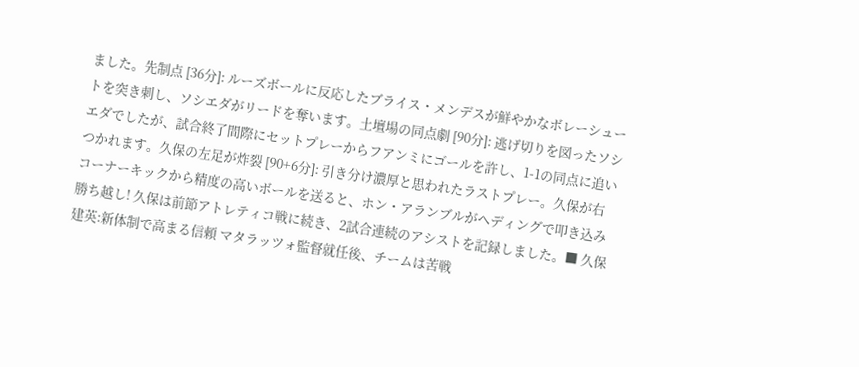ました。先制点 [36分]: ルーズボールに反応したブライス・メンデスが鮮やかなボレーシュートを突き刺し、ソシエダがリードを奪います。土壇場の同点劇 [90分]: 逃げ切りを図ったソシエダでしたが、試合終了間際にセットプレーからフアンミにゴールを許し、1-1の同点に追いつかれます。久保の左足が炸裂 [90+6分]: 引き分け濃厚と思われたラストプレー。久保が右コーナーキックから精度の高いボールを送ると、ホン・アランブルがヘディングで叩き込み勝ち越し! 久保は前節アトレティコ戦に続き、2試合連続のアシストを記録しました。■ 久保建英:新体制で高まる信頼 マタラッツォ監督就任後、チームは苦戦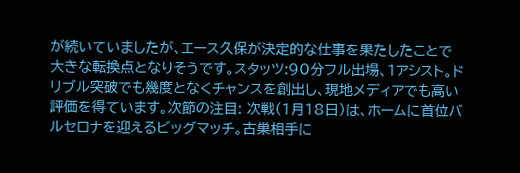が続いていましたが、エース久保が決定的な仕事を果たしたことで大きな転換点となりそうです。スタッツ:90分フル出場、1アシスト。ドリブル突破でも幾度となくチャンスを創出し、現地メディアでも高い評価を得ています。次節の注目: 次戦(1月18日)は、ホームに首位バルセロナを迎えるビッグマッチ。古巣相手に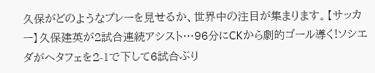久保がどのようなプレーを見せるか、世界中の注目が集まります。【サッカー】久保建英が2試合連続アシスト…96分にCKから劇的ゴール導く!ソシエダがヘタフェを2-1で下して6試合ぶり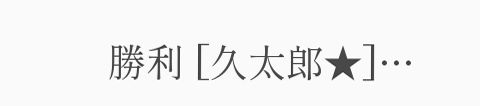勝利 [久太郎★]…